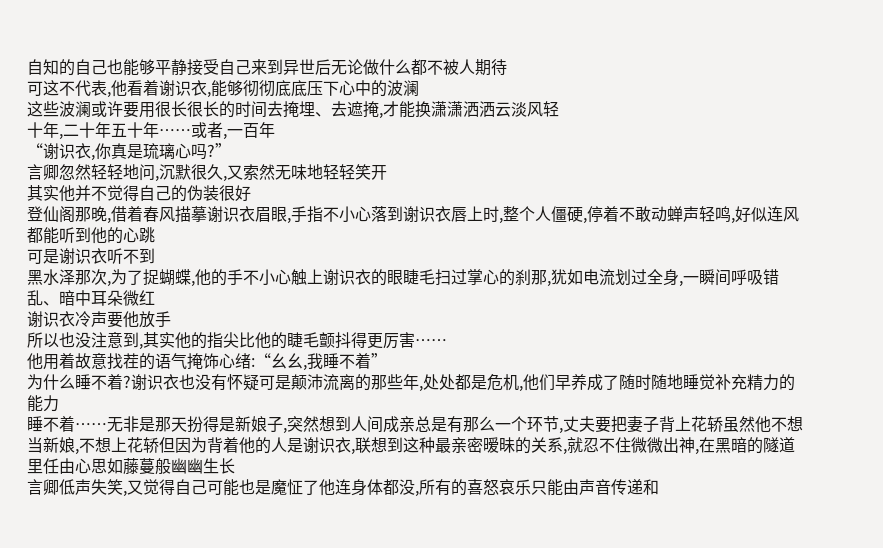自知的自己也能够平静接受自己来到异世后无论做什么都不被人期待
可这不代表,他看着谢识衣,能够彻彻底底压下心中的波澜
这些波澜或许要用很长很长的时间去掩埋、去遮掩,才能换潇潇洒洒云淡风轻
十年,二十年五十年……或者,一百年
“谢识衣,你真是琉璃心吗?”
言卿忽然轻轻地问,沉默很久,又索然无味地轻轻笑开
其实他并不觉得自己的伪装很好
登仙阁那晚,借着春风描摹谢识衣眉眼,手指不小心落到谢识衣唇上时,整个人僵硬,停着不敢动蝉声轻鸣,好似连风都能听到他的心跳
可是谢识衣听不到
黑水泽那次,为了捉蝴蝶,他的手不小心触上谢识衣的眼睫毛扫过掌心的刹那,犹如电流划过全身,一瞬间呼吸错乱、暗中耳朵微红
谢识衣冷声要他放手
所以也没注意到,其实他的指尖比他的睫毛颤抖得更厉害……
他用着故意找茬的语气掩饰心绪:“幺幺,我睡不着”
为什么睡不着?谢识衣也没有怀疑可是颠沛流离的那些年,处处都是危机,他们早养成了随时随地睡觉补充精力的能力
睡不着……无非是那天扮得是新娘子,突然想到人间成亲总是有那么一个环节,丈夫要把妻子背上花轿虽然他不想当新娘,不想上花轿但因为背着他的人是谢识衣,联想到这种最亲密暧昧的关系,就忍不住微微出神,在黑暗的隧道里任由心思如藤蔓般幽幽生长
言卿低声失笑,又觉得自己可能也是魔怔了他连身体都没,所有的喜怒哀乐只能由声音传递和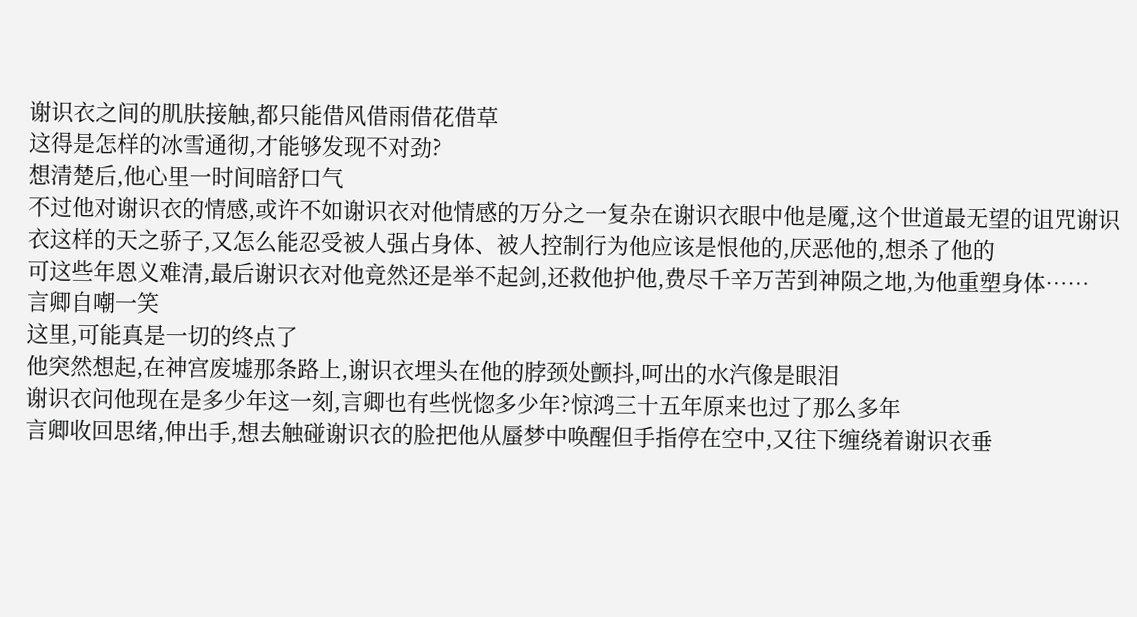谢识衣之间的肌肤接触,都只能借风借雨借花借草
这得是怎样的冰雪通彻,才能够发现不对劲?
想清楚后,他心里一时间暗舒口气
不过他对谢识衣的情感,或许不如谢识衣对他情感的万分之一复杂在谢识衣眼中他是魇,这个世道最无望的诅咒谢识衣这样的天之骄子,又怎么能忍受被人强占身体、被人控制行为他应该是恨他的,厌恶他的,想杀了他的
可这些年恩义难清,最后谢识衣对他竟然还是举不起剑,还救他护他,费尽千辛万苦到神陨之地,为他重塑身体……
言卿自嘲一笑
这里,可能真是一切的终点了
他突然想起,在神宫废墟那条路上,谢识衣埋头在他的脖颈处颤抖,呵出的水汽像是眼泪
谢识衣问他现在是多少年这一刻,言卿也有些恍惚多少年?惊鸿三十五年原来也过了那么多年
言卿收回思绪,伸出手,想去触碰谢识衣的脸把他从蜃梦中唤醒但手指停在空中,又往下缠绕着谢识衣垂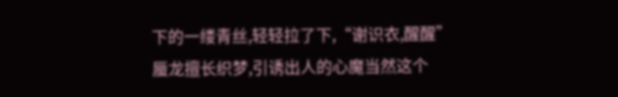下的一缕青丝,轻轻拉了下,“谢识衣,醒醒”
蜃龙擅长织梦,引诱出人的心魔当然这个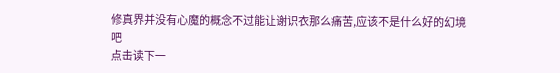修真界并没有心魔的概念不过能让谢识衣那么痛苦,应该不是什么好的幻境吧
点击读下一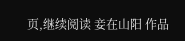页,继续阅读 妾在山阳 作品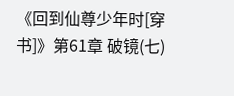《回到仙尊少年时[穿书]》第61章 破镜(七)